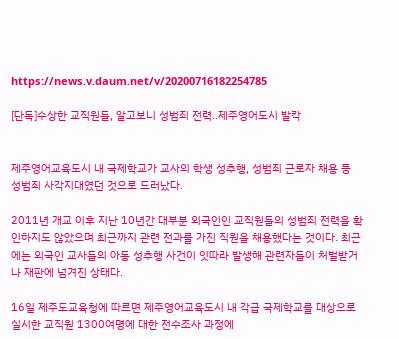https://news.v.daum.net/v/20200716182254785

[단독]수상한 교직원들, 알고보니 성범죄 전력..제주영어도시 발칵


제주영어교육도시 내 국제학교가 교사의 학생 성추행, 성범죄 근로자 채용 등 성범죄 사각지대였던 것으로 드러났다.

2011년 개교 이후 지난 10년간 대부분 외국인인 교직원들의 성범죄 전력을 확인하지도 않았으며 최근까지 관련 전과를 가진 직원을 채용했다는 것이다. 최근에는 외국인 교사들의 아동 성추행 사건이 잇따라 발생해 관련자들이 처벌받거나 재판에 넘겨진 상태다.

16일 제주도교육청에 따르면 제주영어교육도시 내 각급 국제학교를 대상으로 실시한 교직원 1300여명에 대한 전수조사 과정에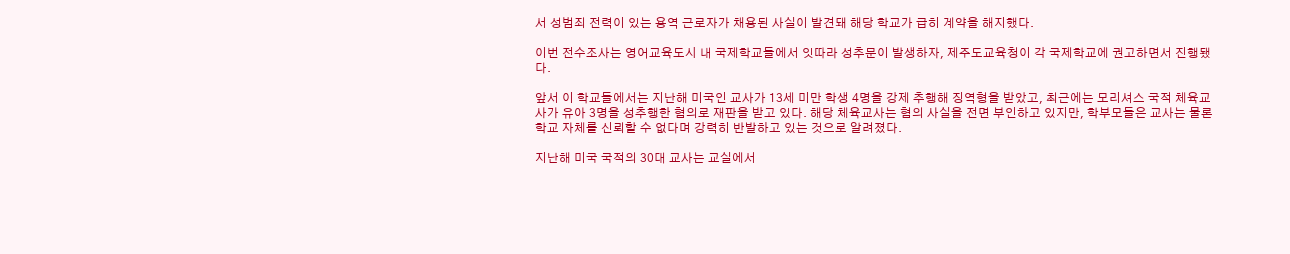서 성범죄 전력이 있는 용역 근로자가 채용된 사실이 발견돼 해당 학교가 급히 계약을 해지했다.

이번 전수조사는 영어교육도시 내 국제학교들에서 잇따라 성추문이 발생하자, 제주도교육청이 각 국제학교에 권고하면서 진행됐다.

앞서 이 학교들에서는 지난해 미국인 교사가 13세 미만 학생 4명을 강제 추행해 징역형을 받았고, 최근에는 모리셔스 국적 체육교사가 유아 3명을 성추행한 혐의로 재판을 받고 있다. 해당 체육교사는 혐의 사실을 전면 부인하고 있지만, 학부모들은 교사는 물론 학교 자체를 신뢰할 수 없다며 강력히 반발하고 있는 것으로 알려졌다.

지난해 미국 국적의 30대 교사는 교실에서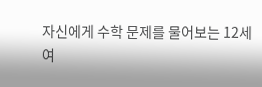자신에게 수학 문제를 물어보는 12세 여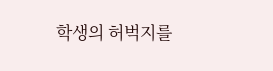학생의 허벅지를